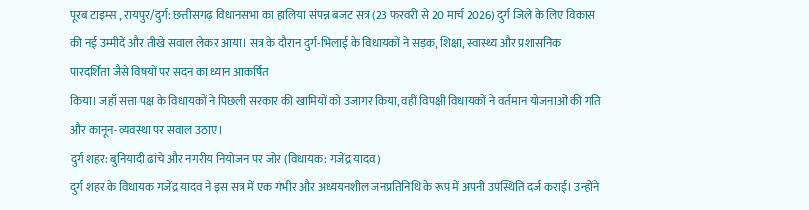पूरब टाइम्स , रायपुर/दुर्ग: छत्तीसगढ़ विधानसभा का हालिया संपन्न बजट सत्र (23 फरवरी से 20 मार्च 2026) दुर्ग जिले के लिए विकास की नई उम्मीदें और तीखे सवाल लेकर आया। सत्र के दौरान दुर्ग-भिलाई के विधायकों ने सड़क, शिक्षा, स्वास्थ्य और प्रशासनिक पारदर्शिता जैसे विषयों पर सदन का ध्यान आकर्षित
किया। जहाँ सत्ता पक्ष के विधायकों ने पिछली सरकार की खामियों को उजागर किया, वहीं विपक्षी विधायकों ने वर्तमान योजनाओं की गति और कानून-व्यवस्था पर सवाल उठाए।
दुर्ग शहर: बुनियादी ढांचे और नगरीय नियोजन पर जोर (विधायक: गजेंद्र यादव)
दुर्ग शहर के विधायक गजेंद्र यादव ने इस सत्र में एक गंभीर और अध्ययनशील जनप्रतिनिधि के रूप में अपनी उपस्थिति दर्ज कराई। उन्होंने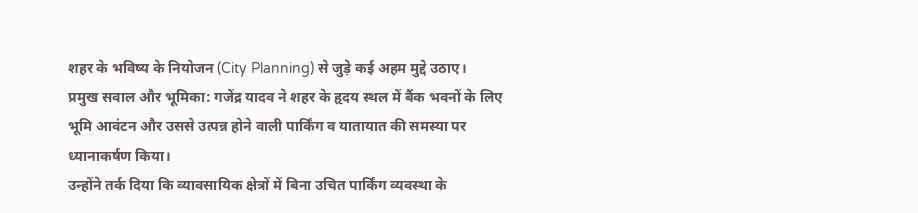शहर के भविष्य के नियोजन (City Planning) से जुड़े कई अहम मुद्दे उठाए।
प्रमुख सवाल और भूमिका: गजेंद्र यादव ने शहर के हृदय स्थल में बैंक भवनों के लिए भूमि आवंटन और उससे उत्पन्न होने वाली पार्किंग व यातायात की समस्या पर ध्यानाकर्षण किया।
उन्होंने तर्क दिया कि व्यावसायिक क्षेत्रों में बिना उचित पार्किंग व्यवस्था के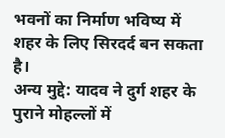भवनों का निर्माण भविष्य में शहर के लिए सिरदर्द बन सकता है।
अन्य मुद्दे: यादव ने दुर्ग शहर के पुराने मोहल्लों में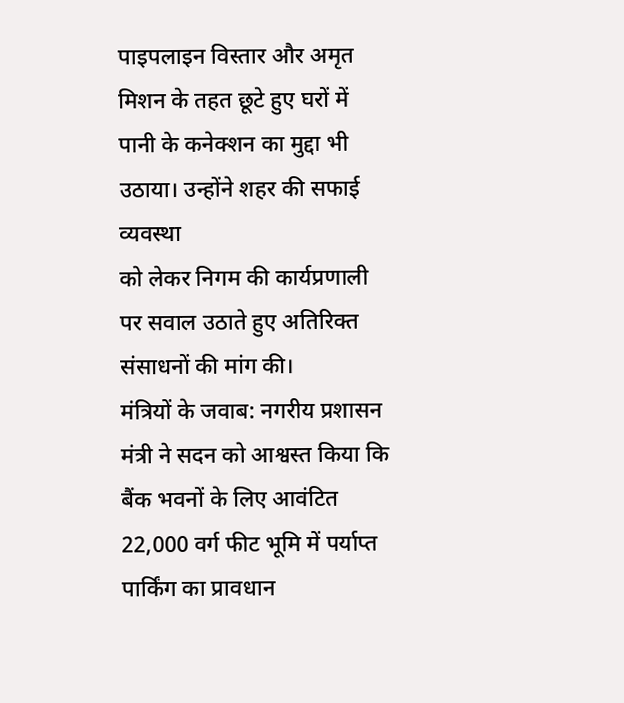पाइपलाइन विस्तार और अमृत मिशन के तहत छूटे हुए घरों में पानी के कनेक्शन का मुद्दा भी उठाया। उन्होंने शहर की सफाई व्यवस्था
को लेकर निगम की कार्यप्रणाली पर सवाल उठाते हुए अतिरिक्त संसाधनों की मांग की।
मंत्रियों के जवाब: नगरीय प्रशासन मंत्री ने सदन को आश्वस्त किया कि बैंक भवनों के लिए आवंटित 22,000 वर्ग फीट भूमि में पर्याप्त पार्किंग का प्रावधान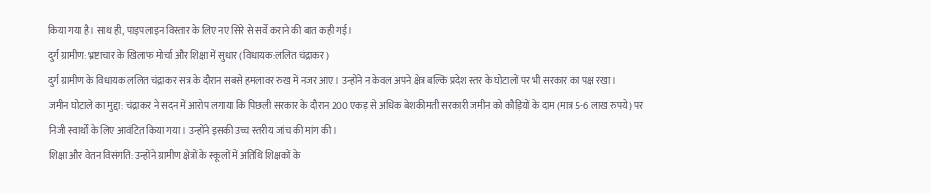किया गया है। साथ ही, पाइपलाइन विस्तार के लिए नए सिरे से सर्वे कराने की बात कही गई।
दुर्ग ग्रामीण: भ्रष्टाचार के खिलाफ मोर्चा और शिक्षा में सुधार (विधायक:ललित चंद्राकर)
दुर्ग ग्रामीण के विधायक ललित चंद्राकर सत्र के दौरान सबसे हमलावर रुख में नजर आए। उन्होंने न केवल अपने क्षेत्र बल्कि प्रदेश स्तर के घोटालों पर भी सरकार का पक्ष रखा।
जमीन घोटाले का मुद्दा: चंद्राकर ने सदन में आरोप लगाया कि पिछली सरकार के दौरान 200 एकड़ से अधिक बेशकीमती सरकारी जमीन को कौड़ियों के दाम (मात्र 5-6 लाख रुपये) पर निजी स्वार्थों के लिए आवंटित किया गया। उन्होंने इसकी उच्च स्तरीय जांच की मांग की।
शिक्षा और वेतन विसंगति: उन्होंने ग्रामीण क्षेत्रों के स्कूलों में अतिथि शिक्षकों के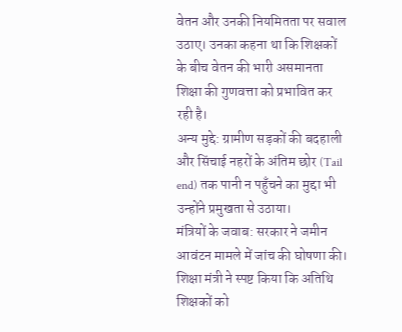वेतन और उनकी नियमितता पर सवाल उठाए। उनका कहना था कि शिक्षकों के बीच वेतन की भारी असमानता शिक्षा की गुणवत्ता को प्रभावित कर रही है।
अन्य मुद्दे: ग्रामीण सड़कों की बदहाली और सिंचाई नहरों के अंतिम छोर (Tail end) तक पानी न पहुँचने का मुद्दा भी उन्होंने प्रमुखता से उठाया।
मंत्रियों के जवाब: सरकार ने जमीन आवंटन मामले में जांच की घोषणा की। शिक्षा मंत्री ने स्पष्ट किया कि अतिथि शिक्षकों को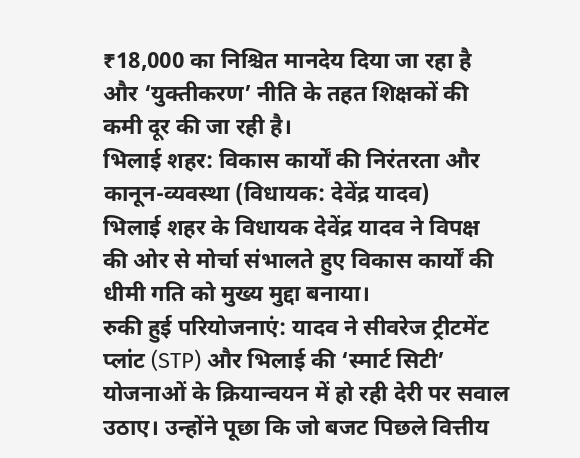₹18,000 का निश्चित मानदेय दिया जा रहा है और ‘युक्तीकरण’ नीति के तहत शिक्षकों की कमी दूर की जा रही है।
भिलाई शहर: विकास कार्यों की निरंतरता और कानून-व्यवस्था (विधायक: देवेंद्र यादव)
भिलाई शहर के विधायक देवेंद्र यादव ने विपक्ष की ओर से मोर्चा संभालते हुए विकास कार्यों की धीमी गति को मुख्य मुद्दा बनाया।
रुकी हुई परियोजनाएं: यादव ने सीवरेज ट्रीटमेंट प्लांट (STP) और भिलाई की ‘स्मार्ट सिटी’
योजनाओं के क्रियान्वयन में हो रही देरी पर सवाल उठाए। उन्होंने पूछा कि जो बजट पिछले वित्तीय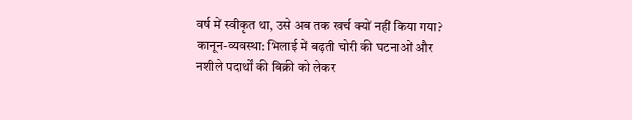वर्ष में स्वीकृत था, उसे अब तक खर्च क्यों नहीं किया गया?
कानून-व्यवस्था: भिलाई में बढ़ती चोरी की घटनाओं और नशीले पदार्थों की बिक्री को लेकर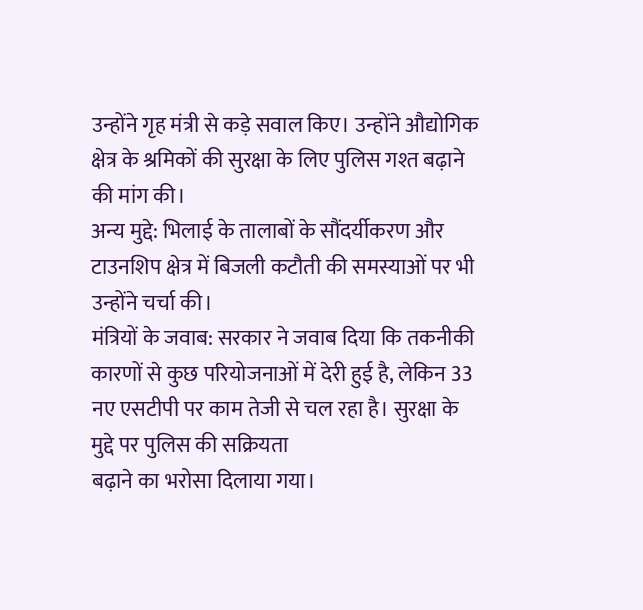उन्होंने गृह मंत्री से कड़े सवाल किए। उन्होंने औद्योगिक क्षेत्र के श्रमिकों की सुरक्षा के लिए पुलिस गश्त बढ़ाने की मांग की।
अन्य मुद्दे: भिलाई के तालाबों के सौंदर्यीकरण और टाउनशिप क्षेत्र में बिजली कटौती की समस्याओं पर भी उन्होंने चर्चा की।
मंत्रियों के जवाब: सरकार ने जवाब दिया कि तकनीकी कारणों से कुछ परियोजनाओं में देरी हुई है, लेकिन 33 नए एसटीपी पर काम तेजी से चल रहा है। सुरक्षा के मुद्दे पर पुलिस की सक्रियता
बढ़ाने का भरोसा दिलाया गया।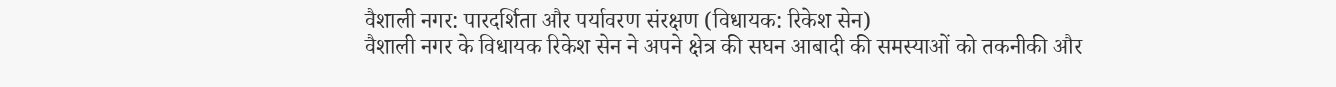वैशाली नगर: पारदर्शिता और पर्यावरण संरक्षण (विधायक: रिकेश सेन)
वैशाली नगर के विधायक रिकेश सेन ने अपने क्षेत्र की सघन आबादी की समस्याओं को तकनीकी और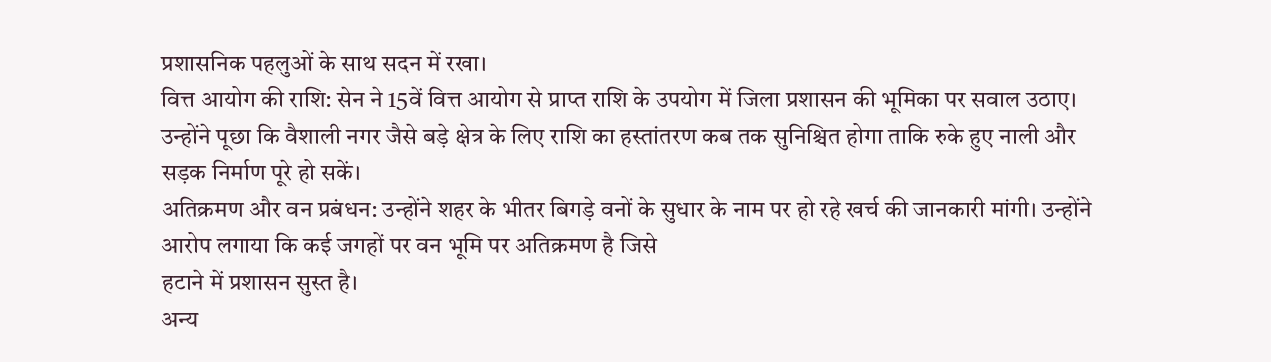प्रशासनिक पहलुओं के साथ सदन में रखा।
वित्त आयोग की राशि: सेन ने 15वें वित्त आयोग से प्राप्त राशि के उपयोग में जिला प्रशासन की भूमिका पर सवाल उठाए। उन्होंने पूछा कि वैशाली नगर जैसे बड़े क्षेत्र के लिए राशि का हस्तांतरण कब तक सुनिश्चित होगा ताकि रुके हुए नाली और सड़क निर्माण पूरे हो सकें।
अतिक्रमण और वन प्रबंधन: उन्होंने शहर के भीतर बिगड़े वनों के सुधार के नाम पर हो रहे खर्च की जानकारी मांगी। उन्होंने आरोप लगाया कि कई जगहों पर वन भूमि पर अतिक्रमण है जिसे
हटाने में प्रशासन सुस्त है।
अन्य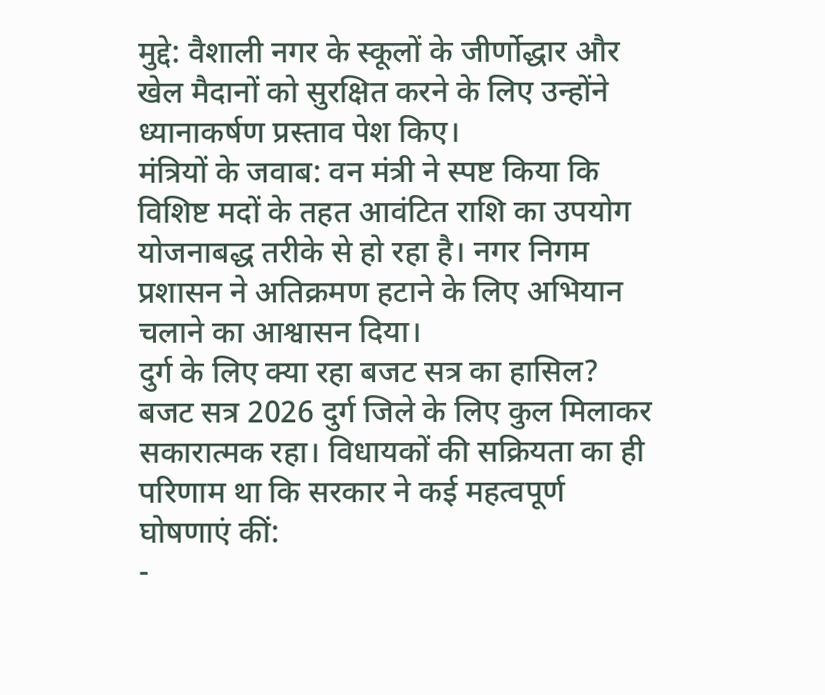मुद्दे: वैशाली नगर के स्कूलों के जीर्णोद्धार और खेल मैदानों को सुरक्षित करने के लिए उन्होंने ध्यानाकर्षण प्रस्ताव पेश किए।
मंत्रियों के जवाब: वन मंत्री ने स्पष्ट किया कि विशिष्ट मदों के तहत आवंटित राशि का उपयोग योजनाबद्ध तरीके से हो रहा है। नगर निगम प्रशासन ने अतिक्रमण हटाने के लिए अभियान
चलाने का आश्वासन दिया।
दुर्ग के लिए क्या रहा बजट सत्र का हासिल?
बजट सत्र 2026 दुर्ग जिले के लिए कुल मिलाकर सकारात्मक रहा। विधायकों की सक्रियता का ही
परिणाम था कि सरकार ने कई महत्वपूर्ण घोषणाएं कीं:
-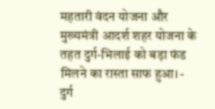महतारी वंदन योजना और मुख्यमंत्री आदर्श शहर योजना के तहत दुर्ग-भिलाई को बड़ा फंड
मिलने का रास्ता साफ हुआ। - दुर्ग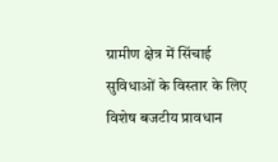ग्रामीण क्षेत्र में सिंचाई सुविधाओं के विस्तार के लिए विशेष बजटीय प्रावधान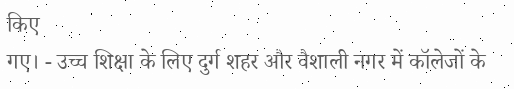किए
गए। - उच्च शिक्षा के लिए दुर्ग शहर और वैशाली नगर में कॉलेजों के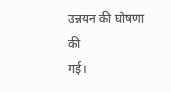उन्नयन की घोषणा की
गई।